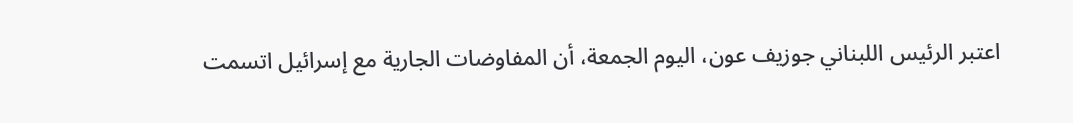اعتبر الرئيس اللبناني جوزيف عون، اليوم الجمعة، أن المفاوضات الجارية مع إسرائيل اتسمت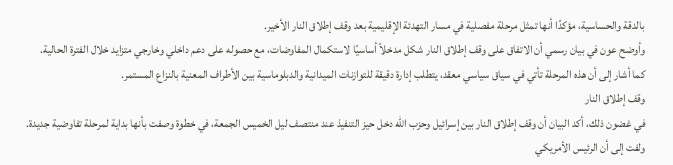بالدقة والحساسية، مؤكدًا أنها تمثل مرحلة مفصلية في مسار التهدئة الإقليمية بعد وقف إطلاق النار الأخير.
وأوضح عون في بيان رسمي أن الاتفاق على وقف إطلاق النار شكل مدخلاً أساسيًا لاستكمال المفاوضات، مع حصوله على دعم داخلي وخارجي متزايد خلال الفترة الحالية.
كما أشار إلى أن هذه المرحلة تأتي في سياق سياسي معقد، يتطلب إدارة دقيقة للتوازنات الميدانية والدبلوماسية بين الأطراف المعنية بالنزاع المستمر.
وقف إطلاق النار
في غضون ذلك، أكد البيان أن وقف إطلاق النار بين إسرائيل وحزب الله دخل حيز التنفيذ عند منتصف ليل الخميس الجمعة، في خطوة وصفت بأنها بداية لمرحلة تفاوضية جديدة.
ولفت إلى أن الرئيس الأمريكي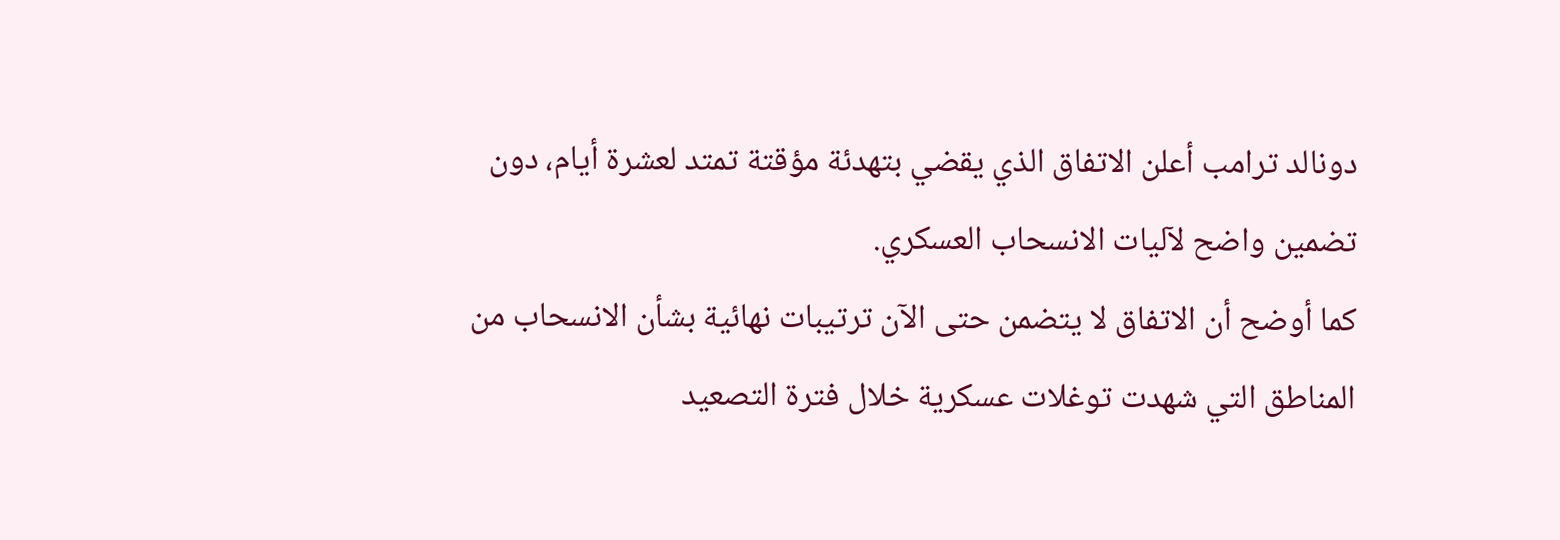دونالد ترامب أعلن الاتفاق الذي يقضي بتهدئة مؤقتة تمتد لعشرة أيام، دون تضمين واضح لآليات الانسحاب العسكري.
كما أوضح أن الاتفاق لا يتضمن حتى الآن ترتيبات نهائية بشأن الانسحاب من المناطق التي شهدت توغلات عسكرية خلال فترة التصعيد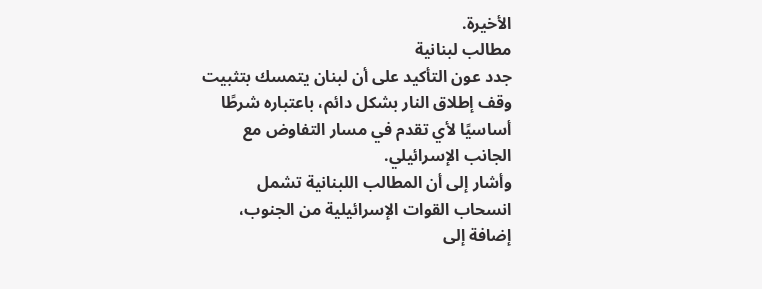الأخيرة.
مطالب لبنانية
جدد عون التأكيد على أن لبنان يتمسك بتثبيت وقف إطلاق النار بشكل دائم، باعتباره شرطًا أساسيًا لأي تقدم في مسار التفاوض مع الجانب الإسرائيلي.
وأشار إلى أن المطالب اللبنانية تشمل انسحاب القوات الإسرائيلية من الجنوب، إضافة إلى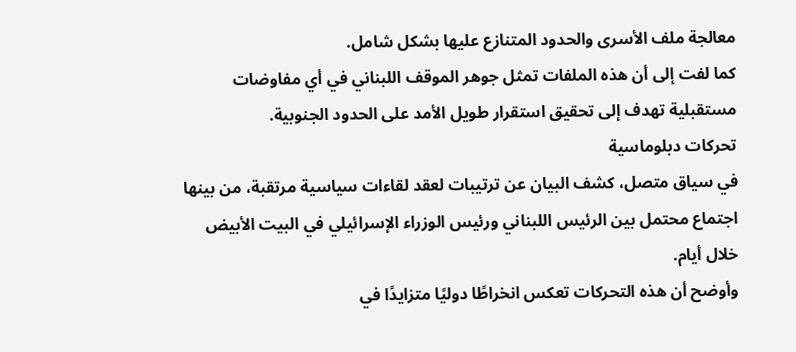معالجة ملف الأسرى والحدود المتنازع عليها بشكل شامل.
كما لفت إلى أن هذه الملفات تمثل جوهر الموقف اللبناني في أي مفاوضات مستقبلية تهدف إلى تحقيق استقرار طويل الأمد على الحدود الجنوبية.
تحركات دبلوماسية
في سياق متصل، كشف البيان عن ترتيبات لعقد لقاءات سياسية مرتقبة، من بينها اجتماع محتمل بين الرئيس اللبناني ورئيس الوزراء الإسرائيلي في البيت الأبيض خلال أيام.
وأوضح أن هذه التحركات تعكس انخراطًا دوليًا متزايدًا في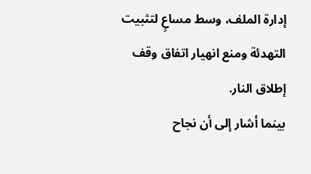إدارة الملف، وسط مساعٍ لتثبيت التهدئة ومنع انهيار اتفاق وقف إطلاق النار.
بينما أشار إلى أن نجاح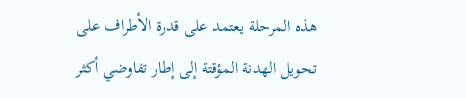هذه المرحلة يعتمد على قدرة الأطراف على تحويل الهدنة المؤقتة إلى إطار تفاوضي أكثر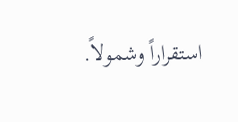استقراراً وشمولاً.